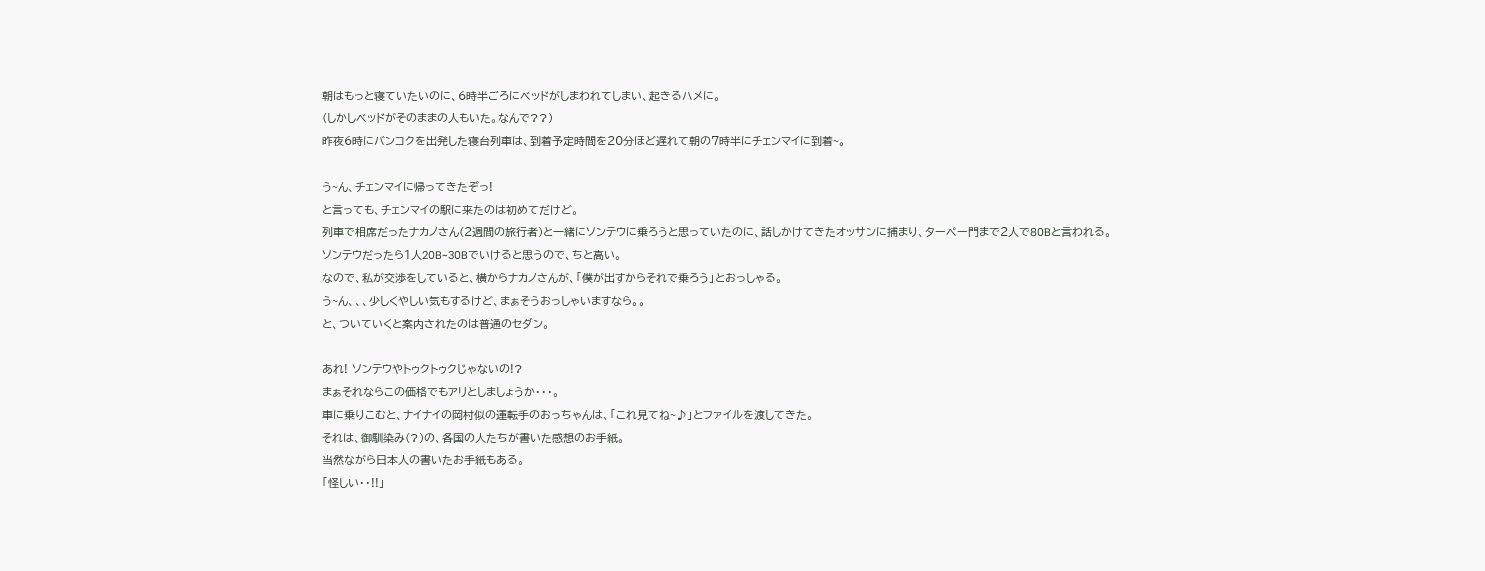朝はもっと寝ていたいのに、6時半ごろにベッドがしまわれてしまい、起きるハメに。
(しかしベッドがそのままの人もいた。なんで??)
昨夜6時にバンコクを出発した寝台列車は、到着予定時間を20分ほど遅れて朝の7時半にチェンマイに到着~。

う~ん、チェンマイに帰ってきたぞっ!
と言っても、チェンマイの駅に来たのは初めてだけど。
列車で相席だったナカノさん(2週間の旅行者)と一緒にソンテウに乗ろうと思っていたのに、話しかけてきたオッサンに捕まり、ターペー門まで2人で80Bと言われる。
ソンテウだったら1人20B~30Bでいけると思うので、ちと高い。
なので、私が交渉をしていると、横からナカノさんが、「僕が出すからそれで乗ろう」とおっしゃる。
う~ん、、、少しくやしい気もするけど、まぁそうおっしゃいますなら。。
と、ついていくと案内されたのは普通のセダン。

あれ! ソンテウやトゥクトゥクじゃないの!?
まぁそれならこの価格でもアリとしましょうか・・・。
車に乗りこむと、ナイナイの岡村似の運転手のおっちゃんは、「これ見てね~♪」とファイルを渡してきた。
それは、御馴染み(?)の、各国の人たちが書いた感想のお手紙。
当然ながら日本人の書いたお手紙もある。
「怪しい・・!!」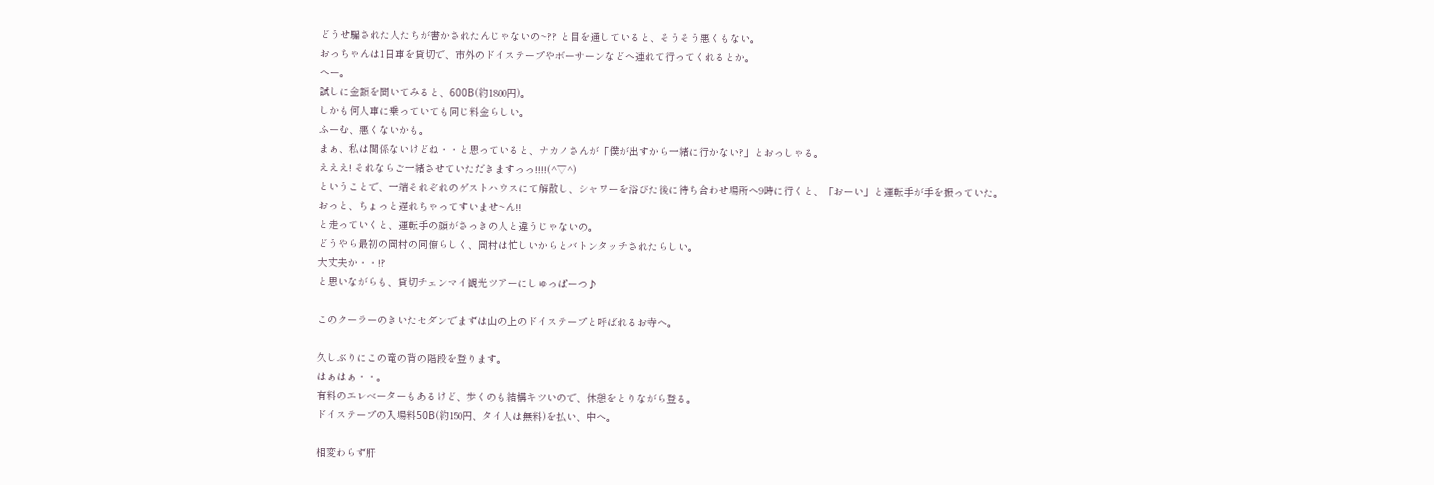どうせ騙された人たちが書かされたんじゃないの~?? と目を通していると、そうそう悪くもない。
おっちゃんは1日車を貸切で、市外のドイステープやボーサーンなどへ連れて行ってくれるとか。
へー。
試しに金額を聞いてみると、600B(約1800円)。
しかも何人車に乗っていても同じ料金らしい。
ふーむ、悪くないかも。
まぁ、私は関係ないけどね・・と思っていると、ナカノさんが「僕が出すから一緒に行かない?」とおっしゃる。
えええ! それならご一緒させていただきますっっ!!!!(^▽^)
ということで、一端それぞれのゲストハウスにて解散し、シャワーを浴びた後に待ち合わせ場所へ9時に行くと、「おーい」と運転手が手を振っていた。
おっと、ちょっと遅れちゃってすいませ~ん!!
と走っていくと、運転手の顔がさっきの人と違うじゃないの。
どうやら最初の岡村の同僚らしく、岡村は忙しいからとバトンタッチされたらしい。
大丈夫か・・!?
と思いながらも、貸切チェンマイ観光ツアーにしゅっぱーつ♪

このクーラーのきいたセダンでまずは山の上のドイステープと呼ばれるお寺へ。

久しぶりにこの竜の背の階段を登ります。
はぁはぁ・・。
有料のエレベーターもあるけど、歩くのも結構キツいので、休憩をとりながら登る。
ドイステープの入場料50B(約150円、タイ人は無料)を払い、中へ。

相変わらず肝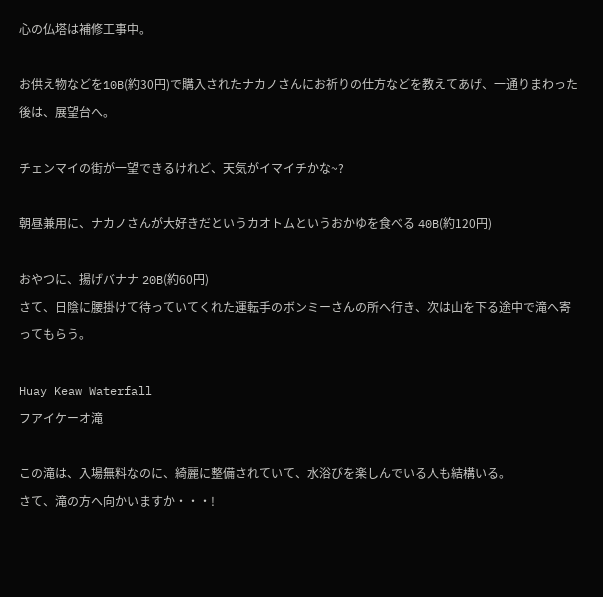心の仏塔は補修工事中。

お供え物などを10B(約30円)で購入されたナカノさんにお祈りの仕方などを教えてあげ、一通りまわった後は、展望台へ。

チェンマイの街が一望できるけれど、天気がイマイチかな~?

朝昼兼用に、ナカノさんが大好きだというカオトムというおかゆを食べる 40B(約120円)

おやつに、揚げバナナ 20B(約60円)
さて、日陰に腰掛けて待っていてくれた運転手のボンミーさんの所へ行き、次は山を下る途中で滝へ寄ってもらう。

Huay Keaw Waterfall
フアイケーオ滝

この滝は、入場無料なのに、綺麗に整備されていて、水浴びを楽しんでいる人も結構いる。
さて、滝の方へ向かいますか・・・!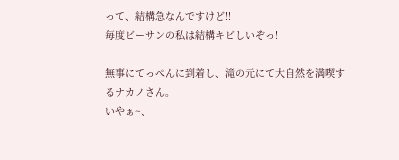って、結構急なんですけど!!
毎度ビーサンの私は結構キビしいぞっ!

無事にてっぺんに到着し、滝の元にて大自然を満喫するナカノさん。
いやぁ~、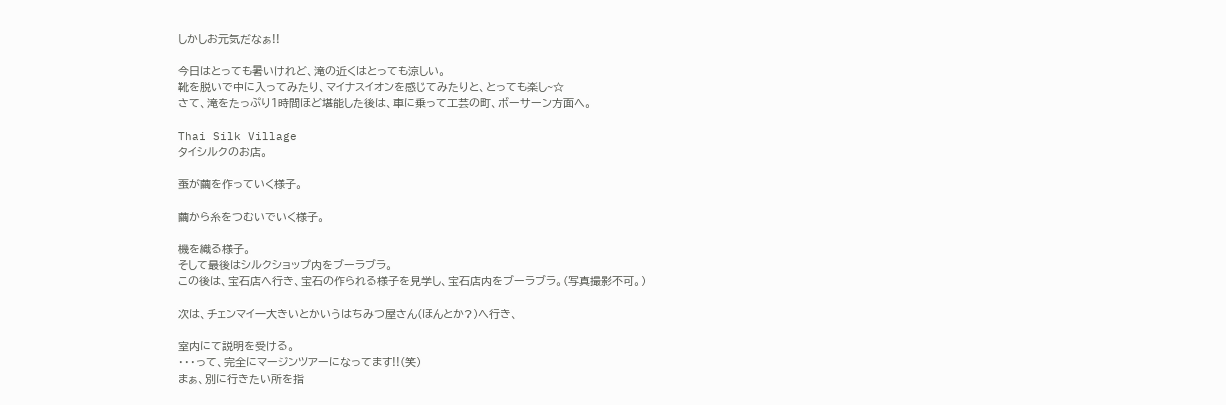しかしお元気だなぁ!!

今日はとっても暑いけれど、滝の近くはとっても涼しい。
靴を脱いで中に入ってみたり、マイナスイオンを感じてみたりと、とっても楽し~☆
さて、滝をたっぷり1時間ほど堪能した後は、車に乗って工芸の町、ボーサーン方面へ。

Thai Silk Village
タイシルクのお店。

蚕が繭を作っていく様子。

繭から糸をつむいでいく様子。

機を織る様子。
そして最後はシルクショップ内をブーラブラ。
この後は、宝石店へ行き、宝石の作られる様子を見学し、宝石店内をブーラブラ。(写真撮影不可。)

次は、チェンマイ一大きいとかいうはちみつ屋さん(ほんとか?)へ行き、

室内にて説明を受ける。
・・・って、完全にマージンツアーになってます!!(笑)
まぁ、別に行きたい所を指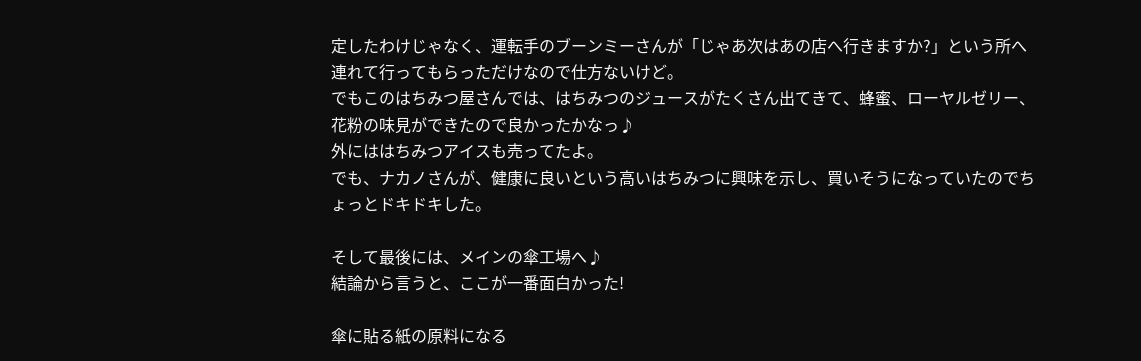定したわけじゃなく、運転手のブーンミーさんが「じゃあ次はあの店へ行きますか?」という所へ連れて行ってもらっただけなので仕方ないけど。
でもこのはちみつ屋さんでは、はちみつのジュースがたくさん出てきて、蜂蜜、ローヤルゼリー、花粉の味見ができたので良かったかなっ♪
外にははちみつアイスも売ってたよ。
でも、ナカノさんが、健康に良いという高いはちみつに興味を示し、買いそうになっていたのでちょっとドキドキした。

そして最後には、メインの傘工場へ♪
結論から言うと、ここが一番面白かった!

傘に貼る紙の原料になる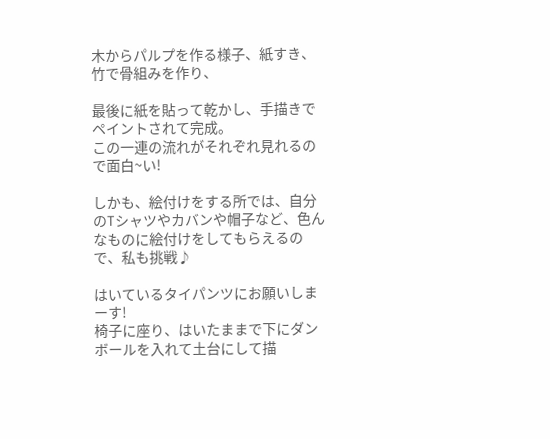木からパルプを作る様子、紙すき、竹で骨組みを作り、

最後に紙を貼って乾かし、手描きでペイントされて完成。
この一連の流れがそれぞれ見れるので面白~い!

しかも、絵付けをする所では、自分のTシャツやカバンや帽子など、色んなものに絵付けをしてもらえるので、私も挑戦♪

はいているタイパンツにお願いしまーす!
椅子に座り、はいたままで下にダンボールを入れて土台にして描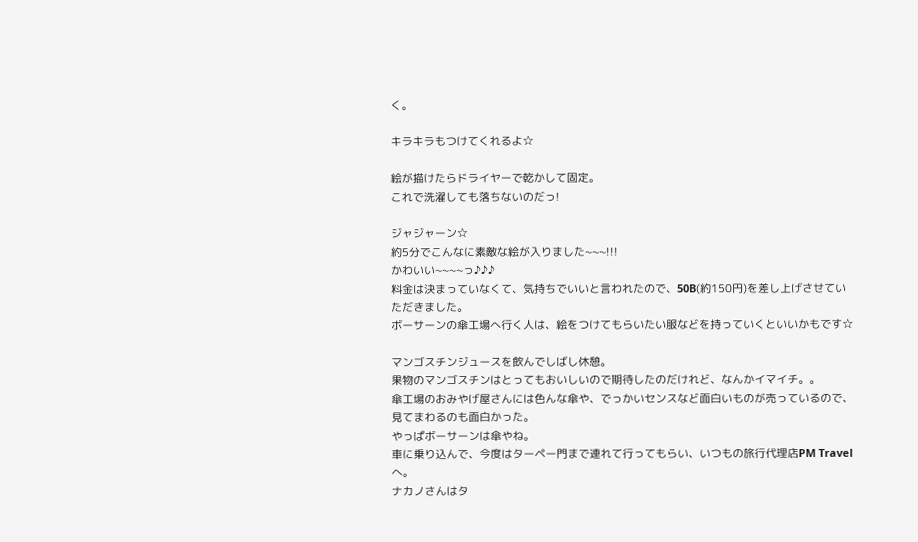く。

キラキラもつけてくれるよ☆

絵が描けたらドライヤーで乾かして固定。
これで洗濯しても落ちないのだっ!

ジャジャーン☆
約5分でこんなに素敵な絵が入りました~~~!!!
かわいい~~~~っ♪♪♪
料金は決まっていなくて、気持ちでいいと言われたので、50B(約150円)を差し上げさせていただきました。
ボーサーンの傘工場へ行く人は、絵をつけてもらいたい服などを持っていくといいかもです☆

マンゴスチンジュースを飲んでしばし休憩。
果物のマンゴスチンはとってもおいしいので期待したのだけれど、なんかイマイチ。。
傘工場のおみやげ屋さんには色んな傘や、でっかいセンスなど面白いものが売っているので、見てまわるのも面白かった。
やっぱボーサーンは傘やね。
車に乗り込んで、今度はターペー門まで連れて行ってもらい、いつもの旅行代理店PM Travelへ。
ナカノさんはタ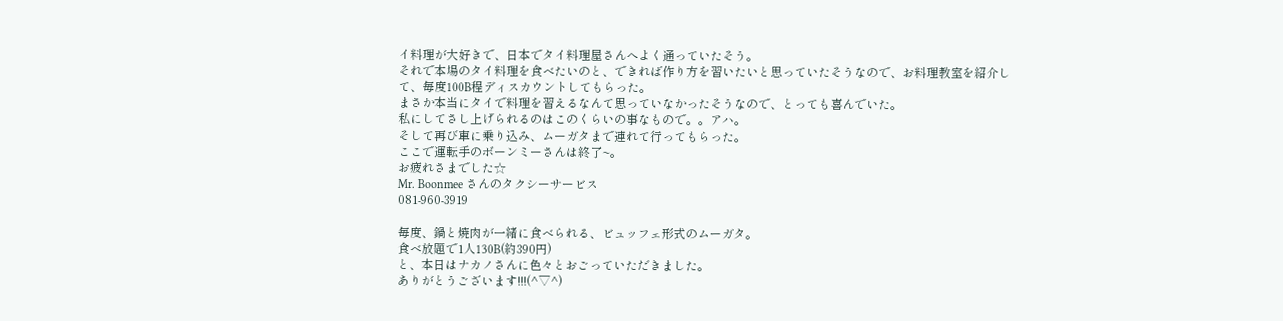イ料理が大好きで、日本でタイ料理屋さんへよく通っていたそう。
それで本場のタイ料理を食べたいのと、できれば作り方を習いたいと思っていたそうなので、お料理教室を紹介して、毎度100B程ディスカウントしてもらった。
まさか本当にタイで料理を習えるなんて思っていなかったそうなので、とっても喜んでいた。
私にしてさし上げられるのはこのくらいの事なもので。。アハ。
そして再び車に乗り込み、ムーガタまで連れて行ってもらった。
ここで運転手のボーンミーさんは終了~。
お疲れさまでした☆
Mr. Boonmee さんのタクシーサービス
081-960-3919

毎度、鍋と焼肉が一緒に食べられる、ビュッフェ形式のムーガタ。
食べ放題で1人130B(約390円)
と、本日はナカノさんに色々とおごっていただきました。
ありがとうございます!!!(^▽^)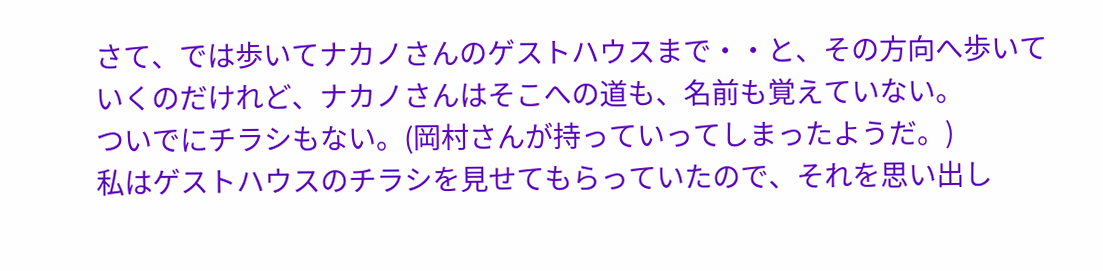さて、では歩いてナカノさんのゲストハウスまで・・と、その方向へ歩いていくのだけれど、ナカノさんはそこへの道も、名前も覚えていない。
ついでにチラシもない。(岡村さんが持っていってしまったようだ。)
私はゲストハウスのチラシを見せてもらっていたので、それを思い出し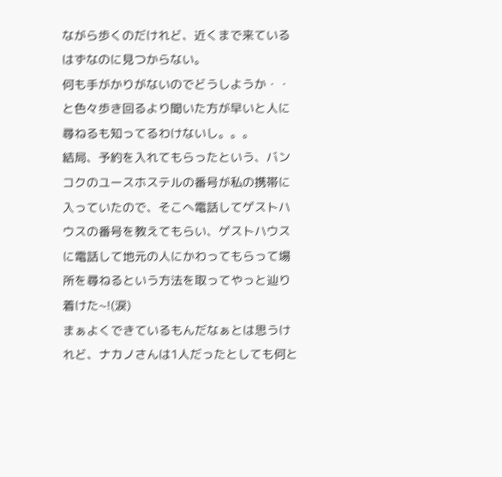ながら歩くのだけれど、近くまで来ているはずなのに見つからない。
何も手がかりがないのでどうしようか・・と色々歩き回るより聞いた方が早いと人に尋ねるも知ってるわけないし。。。
結局、予約を入れてもらったという、バンコクのユースホステルの番号が私の携帯に入っていたので、そこへ電話してゲストハウスの番号を教えてもらい、ゲストハウスに電話して地元の人にかわってもらって場所を尋ねるという方法を取ってやっと辿り着けた~!(涙)
まぁよくできているもんだなぁとは思うけれど、ナカノさんは1人だったとしても何と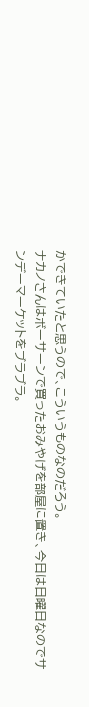かできていたと思うので、こういうものなのだろう。
ナカノさんはボーサーンで買ったおみやげを部屋に置き、今日は日曜日なのでサンデーマーケットをブラブラ。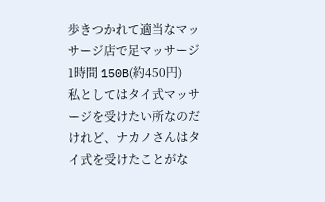歩きつかれて適当なマッサージ店で足マッサージ1時間 150B(約450円)
私としてはタイ式マッサージを受けたい所なのだけれど、ナカノさんはタイ式を受けたことがな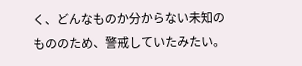く、どんなものか分からない未知のもののため、警戒していたみたい。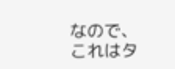なので、これはタ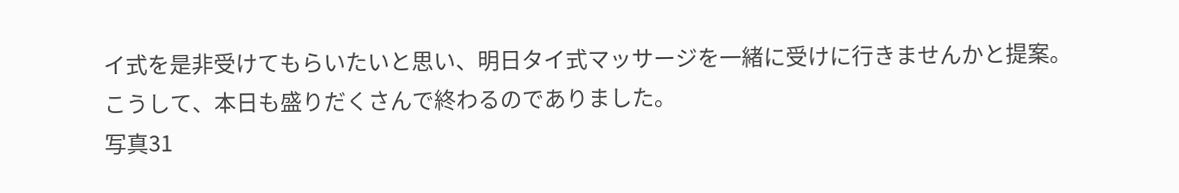イ式を是非受けてもらいたいと思い、明日タイ式マッサージを一緒に受けに行きませんかと提案。
こうして、本日も盛りだくさんで終わるのでありました。
写真31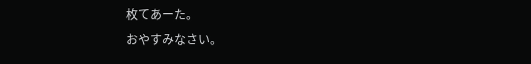枚てあーた。
おやすみなさい。